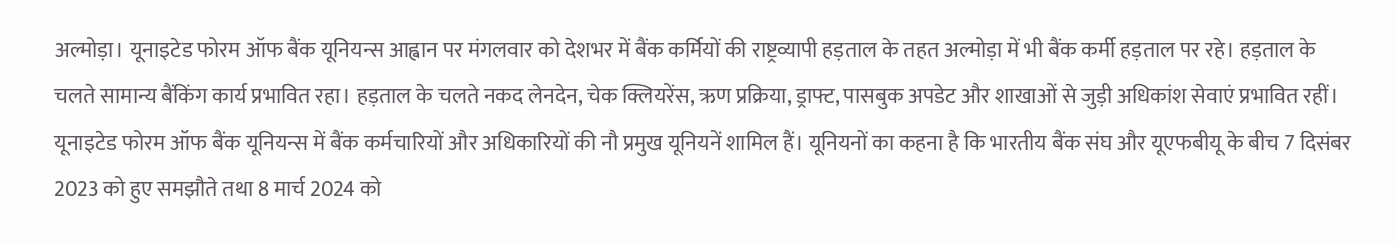अल्मोड़ा। यूनाइटेड फोरम ऑफ बैंक यूनियन्स आह्वान पर मंगलवार को देशभर में बैंक कर्मियों की राष्ट्रव्यापी हड़ताल के तहत अल्मोड़ा में भी बैंक कर्मी हड़ताल पर रहे। हड़ताल के चलते सामान्य बैंकिंग कार्य प्रभावित रहा। हड़ताल के चलते नकद लेनदेन, चेक क्लियरेंस, ऋण प्रक्रिया, ड्राफ्ट, पासबुक अपडेट और शाखाओं से जुड़ी अधिकांश सेवाएं प्रभावित रहीं। यूनाइटेड फोरम ऑफ बैंक यूनियन्स में बैंक कर्मचारियों और अधिकारियों की नौ प्रमुख यूनियनें शामिल हैं। यूनियनों का कहना है कि भारतीय बैंक संघ और यूएफबीयू के बीच 7 दिसंबर 2023 को हुए समझौते तथा 8 मार्च 2024 को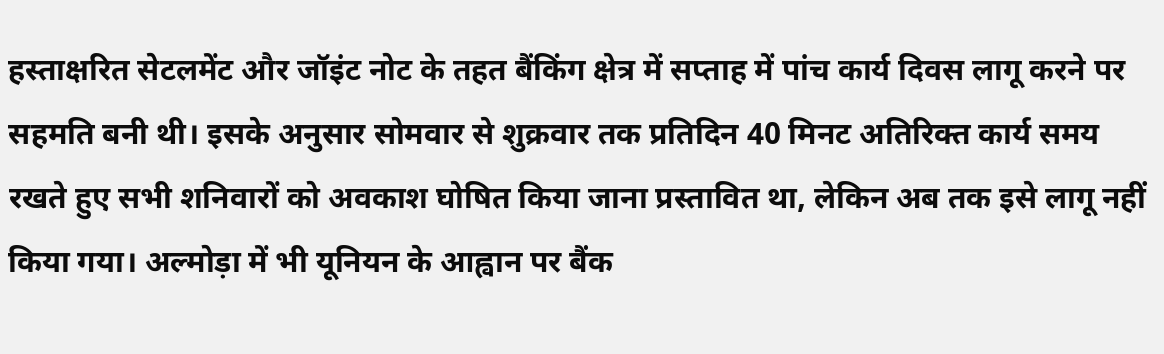हस्ताक्षरित सेटलमेंट और जॉइंट नोट के तहत बैंकिंग क्षेत्र में सप्ताह में पांच कार्य दिवस लागू करने पर सहमति बनी थी। इसके अनुसार सोमवार से शुक्रवार तक प्रतिदिन 40 मिनट अतिरिक्त कार्य समय रखते हुए सभी शनिवारों को अवकाश घोषित किया जाना प्रस्तावित था, लेकिन अब तक इसे लागू नहीं किया गया। अल्मोड़ा में भी यूनियन के आह्वान पर बैंक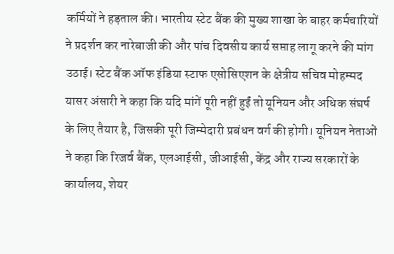कर्मियों ने हड़ताल की। भारतीय स्टेट बैंक की मुख्य शाखा के बाहर कर्मचारियों ने प्रदर्शन कर नारेबाजी की और पांच दिवसीय कार्य सप्ताह लागू करने की मांग उठाई। स्टेट बैंक ऑफ इंडिया स्टाफ एसोसिएशन के क्षेत्रीय सचिव मोहम्मद यासर अंसारी ने कहा कि यदि मांगें पूरी नहीं हुईं तो यूनियन और अधिक संघर्ष के लिए तैयार है, जिसकी पूरी जिम्मेदारी प्रबंधन वर्ग की होगी। यूनियन नेताओं ने कहा कि रिजर्व बैंक, एलआईसी, जीआईसी, केंद्र और राज्य सरकारों के कार्यालय, शेयर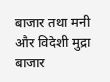बाजार तथा मनी और विदेशी मुद्रा बाजार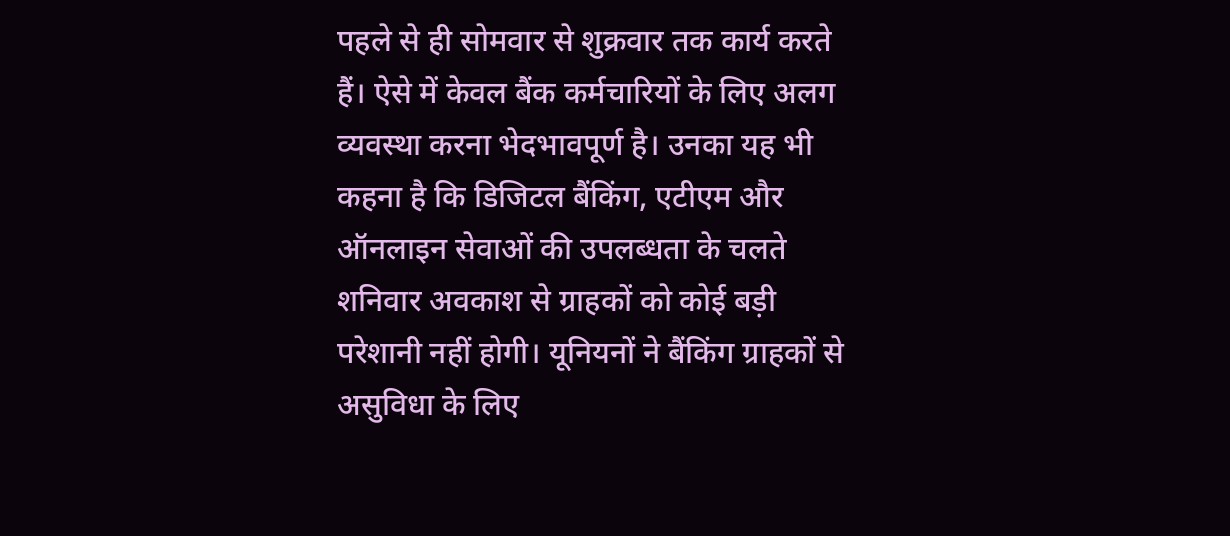पहले से ही सोमवार से शुक्रवार तक कार्य करते हैं। ऐसे में केवल बैंक कर्मचारियों के लिए अलग व्यवस्था करना भेदभावपूर्ण है। उनका यह भी कहना है कि डिजिटल बैंकिंग, एटीएम और ऑनलाइन सेवाओं की उपलब्धता के चलते शनिवार अवकाश से ग्राहकों को कोई बड़ी परेशानी नहीं होगी। यूनियनों ने बैंकिंग ग्राहकों से असुविधा के लिए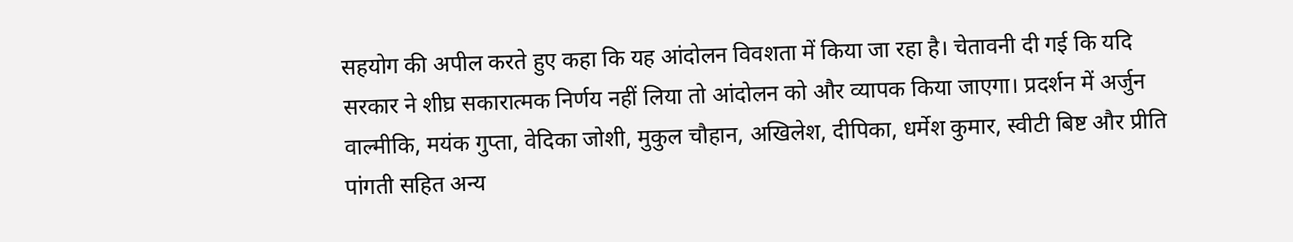सहयोग की अपील करते हुए कहा कि यह आंदोलन विवशता में किया जा रहा है। चेतावनी दी गई कि यदि सरकार ने शीघ्र सकारात्मक निर्णय नहीं लिया तो आंदोलन को और व्यापक किया जाएगा। प्रदर्शन में अर्जुन वाल्मीकि, मयंक गुप्ता, वेदिका जोशी, मुकुल चौहान, अखिलेश, दीपिका, धर्मेश कुमार, स्वीटी बिष्ट और प्रीति पांगती सहित अन्य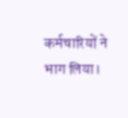कर्मचारियों ने भाग लिया।